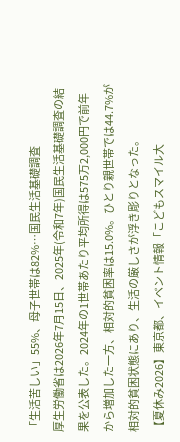「生活苦しい」55%、母子世帯は82%…国民生活基礎調査
厚生労働省は2026年7月15日、2025年(令和7年)国民生活基礎調査の結果を公表した。2024年の1世帯あたり平均所得は575万2,000円で前年から増加した一方、相対的貧困率は15.0%。ひとり親世帯では44.7%が相対的貧困状態にあり、生活の厳しさが浮き彫りとなった。
【夏休み2026】東京都、イベント情報「こどもスマイル大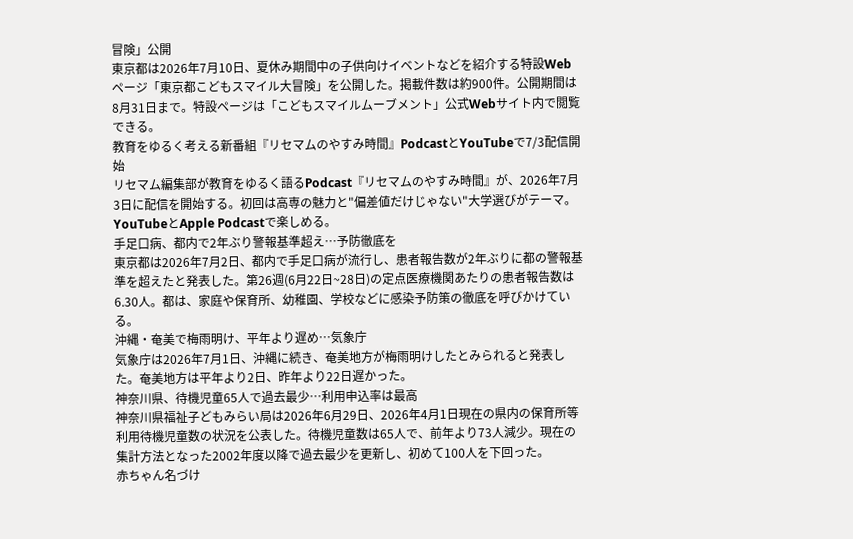冒険」公開
東京都は2026年7月10日、夏休み期間中の子供向けイベントなどを紹介する特設Webページ「東京都こどもスマイル大冒険」を公開した。掲載件数は約900件。公開期間は8月31日まで。特設ページは「こどもスマイルムーブメント」公式Webサイト内で閲覧できる。
教育をゆるく考える新番組『リセマムのやすみ時間』PodcastとYouTubeで7/3配信開始
リセマム編集部が教育をゆるく語るPodcast『リセマムのやすみ時間』が、2026年7月3日に配信を開始する。初回は高専の魅力と"偏差値だけじゃない"大学選びがテーマ。YouTubeとApple Podcastで楽しめる。
手足口病、都内で2年ぶり警報基準超え…予防徹底を
東京都は2026年7月2日、都内で手足口病が流行し、患者報告数が2年ぶりに都の警報基準を超えたと発表した。第26週(6月22日~28日)の定点医療機関あたりの患者報告数は6.30人。都は、家庭や保育所、幼稚園、学校などに感染予防策の徹底を呼びかけている。
沖縄・奄美で梅雨明け、平年より遅め…気象庁
気象庁は2026年7月1日、沖縄に続き、奄美地方が梅雨明けしたとみられると発表した。奄美地方は平年より2日、昨年より22日遅かった。
神奈川県、待機児童65人で過去最少…利用申込率は最高
神奈川県福祉子どもみらい局は2026年6月29日、2026年4月1日現在の県内の保育所等利用待機児童数の状況を公表した。待機児童数は65人で、前年より73人減少。現在の集計方法となった2002年度以降で過去最少を更新し、初めて100人を下回った。
赤ちゃん名づけ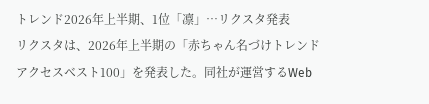トレンド2026年上半期、1位「凛」…リクスタ発表
リクスタは、2026年上半期の「赤ちゃん名づけトレンドアクセスベスト100」を発表した。同社が運営するWeb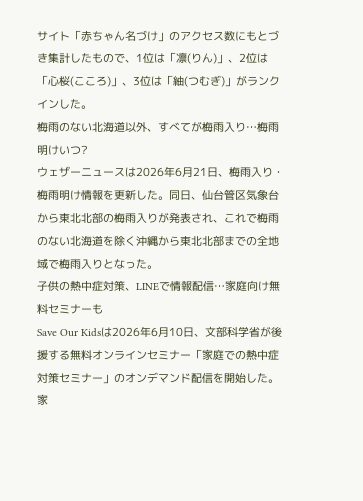サイト「赤ちゃん名づけ」のアクセス数にもとづき集計したもので、1位は「凛(りん)」、2位は「心桜(こころ)」、3位は「紬(つむぎ)」がランクインした。
梅雨のない北海道以外、すべてが梅雨入り…梅雨明けいつ?
ウェザーニュースは2026年6月21日、梅雨入り・梅雨明け情報を更新した。同日、仙台管区気象台から東北北部の梅雨入りが発表され、これで梅雨のない北海道を除く沖縄から東北北部までの全地域で梅雨入りとなった。
子供の熱中症対策、LINEで情報配信…家庭向け無料セミナーも
Save Our Kidsは2026年6月10日、文部科学省が後援する無料オンラインセミナー「家庭での熱中症対策セミナー」のオンデマンド配信を開始した。家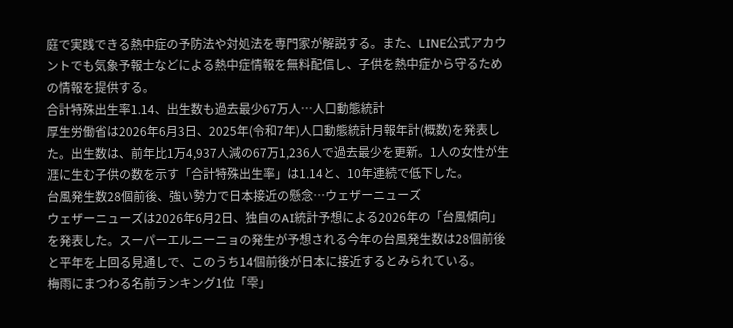庭で実践できる熱中症の予防法や対処法を専門家が解説する。また、LINE公式アカウントでも気象予報士などによる熱中症情報を無料配信し、子供を熱中症から守るための情報を提供する。
合計特殊出生率1.14、出生数も過去最少67万人…人口動態統計
厚生労働省は2026年6月3日、2025年(令和7年)人口動態統計月報年計(概数)を発表した。出生数は、前年比1万4,937人減の67万1,236人で過去最少を更新。1人の女性が生涯に生む子供の数を示す「合計特殊出生率」は1.14と、10年連続で低下した。
台風発生数28個前後、強い勢力で日本接近の懸念…ウェザーニューズ
ウェザーニューズは2026年6月2日、独自のAI統計予想による2026年の「台風傾向」を発表した。スーパーエルニーニョの発生が予想される今年の台風発生数は28個前後と平年を上回る見通しで、このうち14個前後が日本に接近するとみられている。
梅雨にまつわる名前ランキング1位「雫」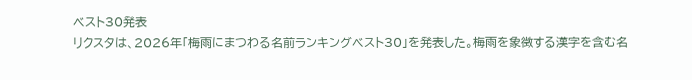ベスト30発表
リクスタは、2026年「梅雨にまつわる名前ランキングベスト30」を発表した。梅雨を象徴する漢字を含む名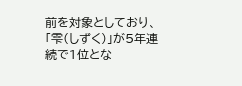前を対象としており、「雫(しずく)」が5年連続で1位とな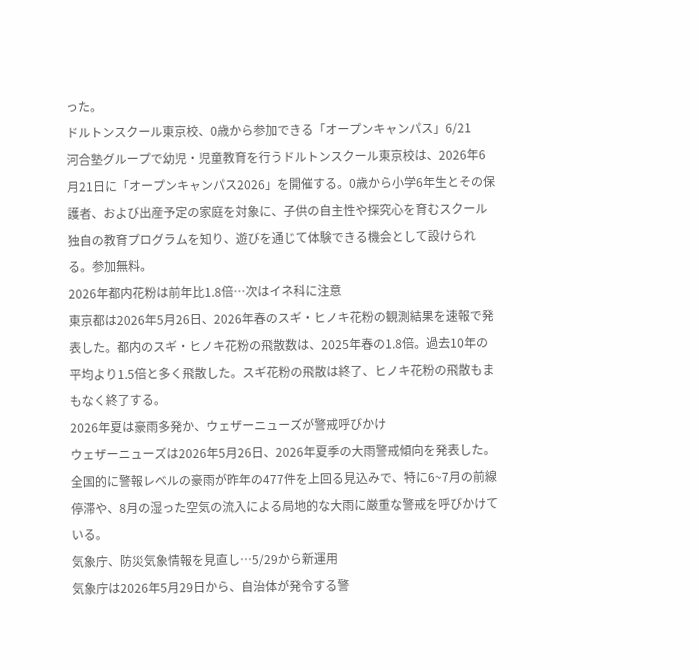った。
ドルトンスクール東京校、0歳から参加できる「オープンキャンパス」6/21
河合塾グループで幼児・児童教育を行うドルトンスクール東京校は、2026年6月21日に「オープンキャンパス2026」を開催する。0歳から小学6年生とその保護者、および出産予定の家庭を対象に、子供の自主性や探究心を育むスクール独自の教育プログラムを知り、遊びを通じて体験できる機会として設けられる。参加無料。
2026年都内花粉は前年比1.8倍…次はイネ科に注意
東京都は2026年5月26日、2026年春のスギ・ヒノキ花粉の観測結果を速報で発表した。都内のスギ・ヒノキ花粉の飛散数は、2025年春の1.8倍。過去10年の平均より1.5倍と多く飛散した。スギ花粉の飛散は終了、ヒノキ花粉の飛散もまもなく終了する。
2026年夏は豪雨多発か、ウェザーニューズが警戒呼びかけ
ウェザーニューズは2026年5月26日、2026年夏季の大雨警戒傾向を発表した。全国的に警報レベルの豪雨が昨年の477件を上回る見込みで、特に6~7月の前線停滞や、8月の湿った空気の流入による局地的な大雨に厳重な警戒を呼びかけている。
気象庁、防災気象情報を見直し…5/29から新運用
気象庁は2026年5月29日から、自治体が発令する警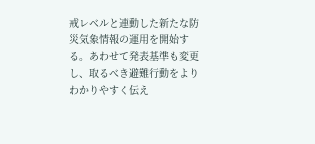戒レベルと連動した新たな防災気象情報の運用を開始する。あわせて発表基準も変更し、取るべき避難行動をよりわかりやすく伝え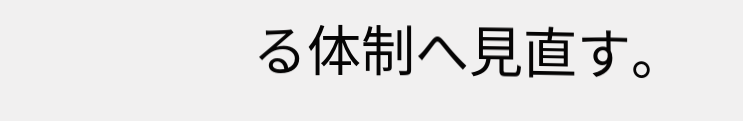る体制へ見直す。